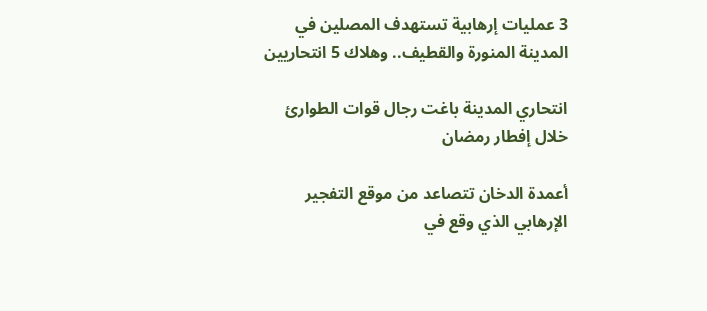3 عمليات إرهابية تستهدف المصلين في المدينة المنورة والقطيف.. وهلاك 5 انتحاريين

انتحاري المدينة باغت رجال قوات الطوارئ خلال إفطار رمضان

أعمدة الدخان تتصاعد من موقع التفجير الإرهابي الذي وقع في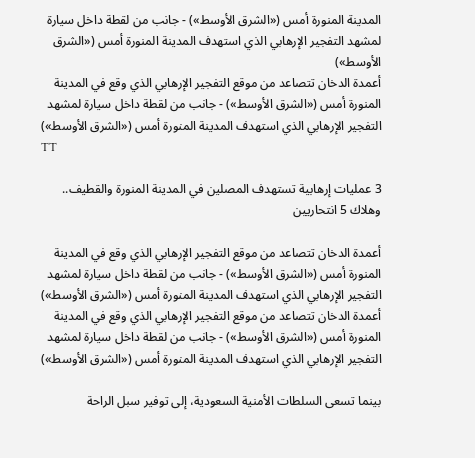المدينة المنورة أمس («الشرق الأوسط») - جانب من لقطة داخل سيارة لمشهد التفجير الإرهابي الذي استهدف المدينة المنورة أمس («الشرق الأوسط»)
أعمدة الدخان تتصاعد من موقع التفجير الإرهابي الذي وقع في المدينة المنورة أمس («الشرق الأوسط») - جانب من لقطة داخل سيارة لمشهد التفجير الإرهابي الذي استهدف المدينة المنورة أمس («الشرق الأوسط»)
TT

3 عمليات إرهابية تستهدف المصلين في المدينة المنورة والقطيف.. وهلاك 5 انتحاريين

أعمدة الدخان تتصاعد من موقع التفجير الإرهابي الذي وقع في المدينة المنورة أمس («الشرق الأوسط») - جانب من لقطة داخل سيارة لمشهد التفجير الإرهابي الذي استهدف المدينة المنورة أمس («الشرق الأوسط»)
أعمدة الدخان تتصاعد من موقع التفجير الإرهابي الذي وقع في المدينة المنورة أمس («الشرق الأوسط») - جانب من لقطة داخل سيارة لمشهد التفجير الإرهابي الذي استهدف المدينة المنورة أمس («الشرق الأوسط»)

بينما تسعى السلطات الأمنية السعودية، إلى توفير سبل الراحة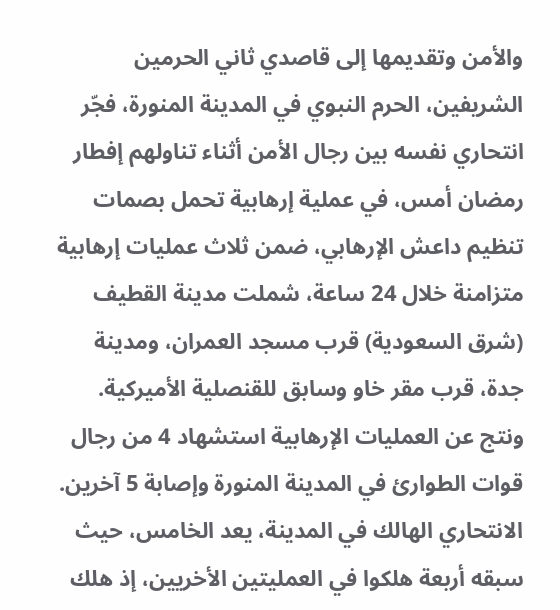والأمن وتقديمها إلى قاصدي ثاني الحرمين الشريفين، الحرم النبوي في المدينة المنورة، فجّر انتحاري نفسه بين رجال الأمن أثناء تناولهم إفطار رمضان أمس، في عملية إرهابية تحمل بصمات تنظيم داعش الإرهابي، ضمن ثلاث عمليات إرهابية متزامنة خلال 24 ساعة، شملت مدينة القطيف (شرق السعودية) قرب مسجد العمران، ومدينة جدة، قرب مقر خاو وسابق للقنصلية الأميركية.
ونتج عن العمليات الإرهابية استشهاد 4 من رجال قوات الطوارئ في المدينة المنورة وإصابة 5 آخرين.
الانتحاري الهالك في المدينة، يعد الخامس، حيث سبقه أربعة هلكوا في العمليتين الأخريين، إذ هلك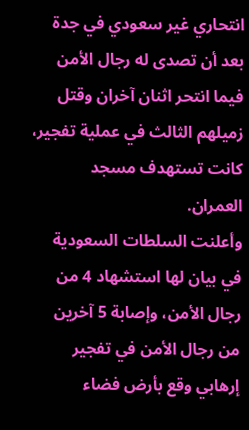انتحاري غير سعودي في جدة بعد أن تصدى له رجال الأمن فيما انتحر اثنان آخران وقتل زميلهم الثالث في عملية تفجير، كانت تستهدف مسجد العمران.
وأعلنت السلطات السعودية في بيان لها استشهاد 4 من رجال الأمن، وإصابة 5 آخرين من رجال الأمن في تفجير إرهابي وقع بأرض فضاء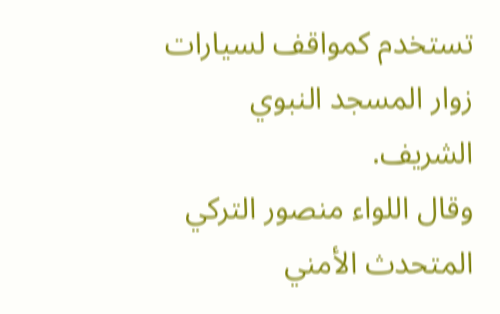تستخدم كمواقف لسيارات زوار المسجد النبوي الشريف.
وقال اللواء منصور التركي المتحدث الأمني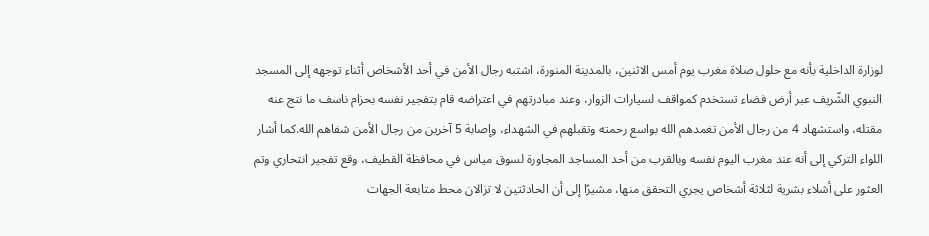لوزارة الداخلية بأنه مع حلول صلاة مغرب يوم أمس الاثنين، بالمدينة المنورة، اشتبه رجال الأمن في أحد الأشخاص أثناء توجهه إلى المسجد النبوي الشّريف عبر أرض فضاء تستخدم كمواقف لسيارات الزوار، وعند مبادرتهم في اعتراضه قام بتفجير نفسه بحزام ناسف ما نتج عنه مقتله، واستشهاد 4 من رجال الأمن تغمدهم الله بواسع رحمته وتقبلهم في الشهداء، وإصابة 5 آخرين من رجال الأمن شفاهم الله.كما أشار اللواء التركي إلى أنه عند مغرب اليوم نفسه وبالقرب من أحد المساجد المجاورة لسوق مياس في محافظة القطيف، وقع تفجير انتحاري وتم العثور على أشلاء بشرية لثلاثة أشخاص يجري التحقق منها، مشيرًا إلى أن الحادثتين لا تزالان محط متابعة الجهات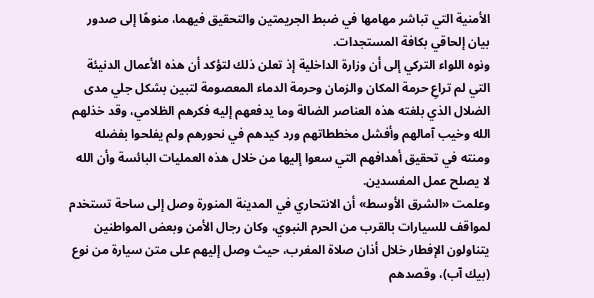الأمنية التي تباشر مهامها في ضبط الجريمتين والتحقيق فيهما، منوهًا إلى صدور بيان إلحاقي بكافة المستجدات.
ونوه اللواء التركي إلى أن وزارة الداخلية إذ تعلن ذلك لتؤكد أن هذه الأعمال الدنيئة التي لم تراعِ حرمة المكان والزمان وحرمة الدماء المعصومة لتبين بشكل جلي مدى الضلال الذي بلغته هذه العناصر الضالة وما يدفعهم إليه فكرهم الظلامي، وقد خذلهم الله وخيب آمالهم وأفشل مخططاتهم ورد كيدهم في نحورهم ولم يفلحوا بفضله ومنته في تحقيق أهدافهم التي سعوا إليها من خلال هذه العمليات البائسة وأن الله لا يصلح عمل المفسدين.
وعلمت «الشرق الأوسط» أن الانتحاري في المدينة المنورة وصل إلى ساحة تستخدم لمواقف للسيارات بالقرب من الحرم النبوي، وكان رجال الأمن وبعض المواطنين يتناولون الإفطار خلال أذان صلاة المغرب، حيث وصل إليهم على متن سيارة من نوع (بيك آب)، وقصدهم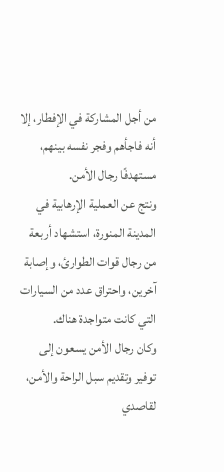من أجل المشاركة في الإفطار، إلا أنه فاجأهم وفجر نفسه بينهم، مستهدفًا رجال الأمن.
ونتج عن العملية الإرهابية في المدينة المنورة، استشهاد أربعة من رجال قوات الطوارئ، وإصابة آخرين، واحتراق عدد من السيارات التي كانت متواجدة هناك.
وكان رجال الأمن يسعون إلى توفير وتقديم سبل الراحة والأمن، لقاصدي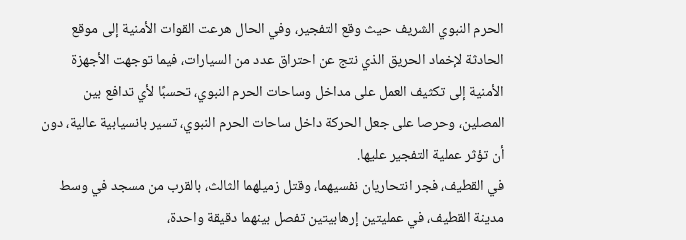الحرم النبوي الشريف حيث وقع التفجير، وفي الحال هرعت القوات الأمنية إلى موقع الحادثة لإخماد الحريق الذي نتج عن احتراق عدد من السيارات، فيما توجهت الأجهزة الأمنية إلى تكثيف العمل على مداخل وساحات الحرم النبوي، تحسبًا لأي تدافع بين المصلين، وحرصا على جعل الحركة داخل ساحات الحرم النبوي، تسير بانسيابية عالية، دون أن تؤثر عملية التفجير عليها.
في القطيف، فجر انتحاريان نفسيهما، وقتل زميلهما الثالث، بالقرب من مسجد في وسط مدينة القطيف، في عمليتين إرهابيتين تفصل بينهما دقيقة واحدة،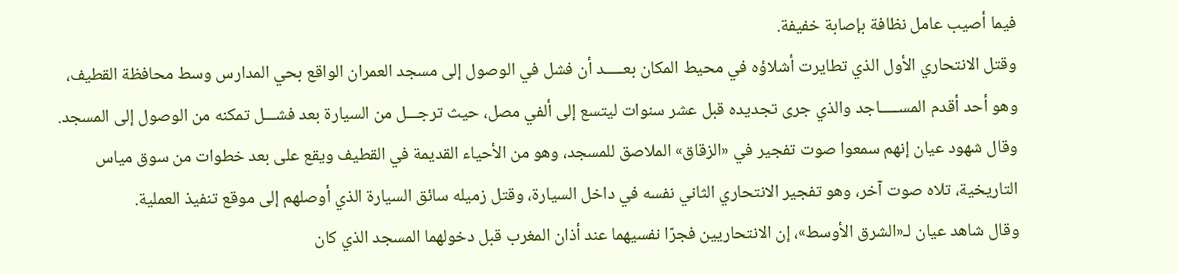فيما أصيب عامل نظافة بإصابة خفيفة.
وقتل الانتحاري الأول الذي تطايرت أشلاؤه في محيط المكان بعـــــد أن فشل في الوصول إلى مسجد العمران الواقع بحي المدارس وسط محافظة القطيف، وهو أحد أقدم المســـــاجد والذي جرى تجديده قبل عشر سنوات ليتسع إلى ألفي مصل، حيث ترجـــل من السيارة بعد فشـــل تمكنه من الوصول إلى المسجد.
وقال شهود عيان إنهم سمعوا صوت تفجير في «الزقاق» الملاصق للمسجد، وهو من الأحياء القديمة في القطيف ويقع على بعد خطوات من سوق مياس التاريخية، تلاه صوت آخر، وهو تفجير الانتحاري الثاني نفسه في داخل السيارة، وقتل زميله سائق السيارة الذي أوصلهم إلى موقع تنفيذ العملية.
وقال شاهد عيان لـ«الشرق الأوسط»، إن الانتحاريين فجرّا نفسيهما عند أذان المغرب قبل دخولهما المسجد الذي كان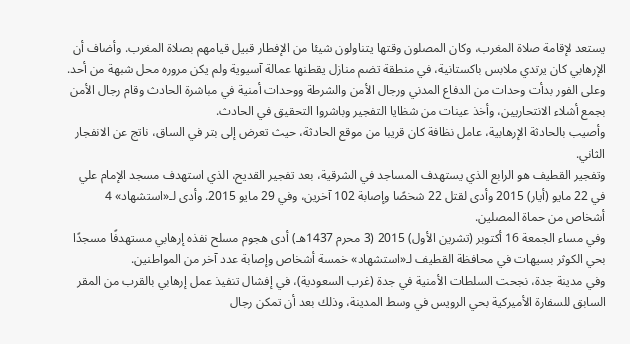يستعد لإقامة صلاة المغرب، وكان المصلون وقتها يتناولون شيئا من الإفطار قبيل قيامهم بصلاة المغرب. وأضاف أن الإرهابي كان يرتدي ملابس باكستانية، في منطقة تضم منازل يقطنها عمالة آسيوية ولم يكن مروره محل شبهة من أحد.
وعلى الفور بدأت وحدات من الدفاع المدني ورجال الأمن والشرطة ووحدات أمنية في مباشرة الحادث وقام رجال الأمن بجمع أشلاء الانتحاريين، وأخذ عينات من شظايا التفجير وباشروا التحقيق في الحادث.
وأصيب بالحادثة الإرهابية، عامل نظافة كان قريبا من موقع الحادثة، حيث تعرض إلى بتر في الساق، ناتج عن الانفجار الثاني.
وتفجير القطيف هو الرابع الذي يستهدف المساجد في الشرقية، بعد تفجير القديح، الذي استهدف مسجد الإمام علي في 22 مايو (أيار) 2015 وأدى لقتل 22 شخصًا وإصابة 102 آخرين، وفي 29 مايو 2015. وأدى لـ«استشهاد» 4 أشخاص من حماة المصلين.
وفي مساء الجمعة 16 أكتوبر (تشرين الأول) 2015 (3 محرم 1437هـ) أدى هجوم مسلح نفذه إرهابي مستهدفًا مسجدًا بحي الكوثر بسيهات في محافظة القطيف لـ«استشهاد» خمسة أشخاص وإصابة عدد آخر من المواطنين.
وفي مدينة جدة، نجحت السلطات الأمنية في جدة (غرب السعودية)، في إفشال تنفيذ عمل إرهابي بالقرب من المقر السابق للسفارة الأميركية بحي الرويس في وسط المدينة، وذلك بعد أن تمكن رجال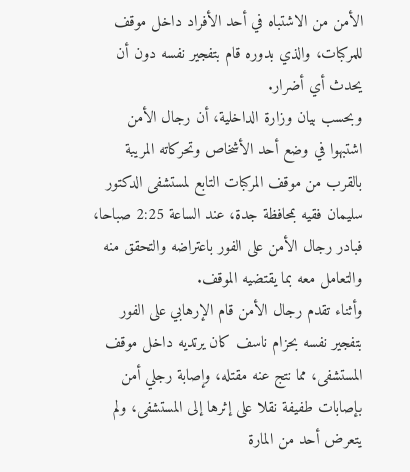الأمن من الاشتباه في أحد الأفراد داخل موقف للمركبات، والذي بدوره قام بتفجير نفسه دون أن يحدث أي أضرار.
وبحسب بيان وزارة الداخلية، أن رجال الأمن اشتبهوا في وضع أحد الأشخاص وتحركاته المريبة بالقرب من موقف المركبات التابع لمستشفى الدكتور سليمان فقيه بمحافظة جدة، عند الساعة 2:25 صباحا، فبادر رجال الأمن على الفور باعتراضه والتحقق منه والتعامل معه بما يقتضيه الموقف.
وأثناء تقدم رجال الأمن قام الإرهابي على الفور بتفجير نفسه بحزام ناسف كان يرتديه داخل موقف المستشفى، مما نتج عنه مقتله، وإصابة رجلي أمن بإصابات طفيفة نقلا على إثرها إلى المستشفى، ولم يتعرض أحد من المارة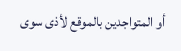أو المتواجدين بالموقع لأذى سوى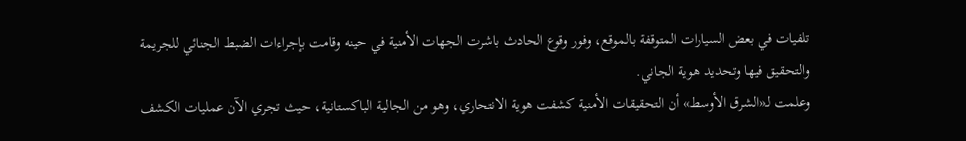تلفيات في بعض السيارات المتوقفة بالموقع، وفور وقوع الحادث باشرت الجهات الأمنية في حينه وقامت بإجراءات الضبط الجنائي للجريمة والتحقيق فيها وتحديد هوية الجاني.
وعلمت لـ«الشرق الأوسط» أن التحقيقات الأمنية كشفت هوية الانتحاري، وهو من الجالية الباكستانية، حيث تجري الآن عمليات الكشف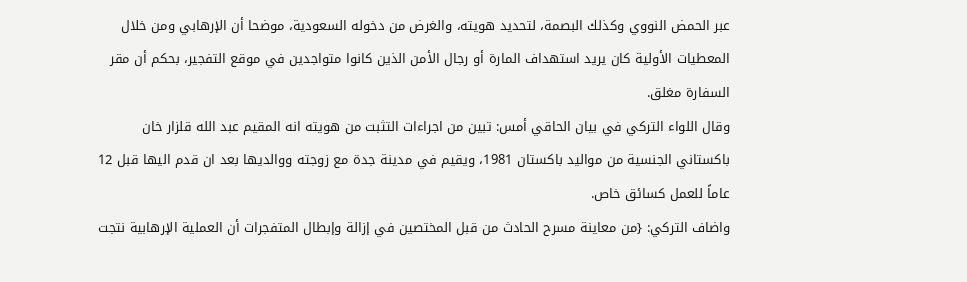عبر الحمض النووي وكذلك البصمة، لتحديد هويته، والغرض من دخوله السعودية، موضحا أن الإرهابي ومن خلال المعطيات الأولية كان يريد استهداف المارة أو رجال الأمن الذين كانوا متواجدين في موقع التفجير، بحكم أن مقر السفارة مغلق.
وقال اللواء التركي في بيان الحاقي أمس: تبين من اجراءات التثبت من هويته انه المقيم عبد الله قلزار خان باكستاني الجنسية من مواليد باكستان 1981، ويقيم في مدينة جدة مع زوجته ووالديها بعد ان قدم اليها قبل 12 عاماً للعمل كسائق خاص.
واضاف التركي: {من معاينة مسرح الحادث من قبل المختصين في إزالة وإبطال المتفجرات أن العملية الإرهابية نتجت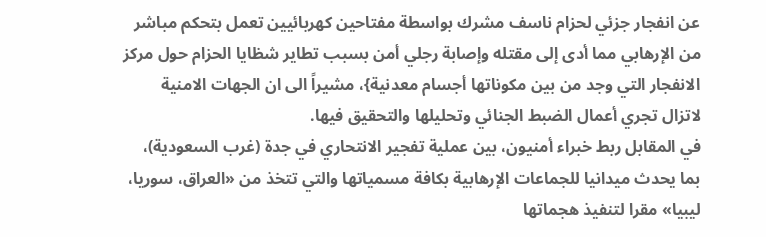عن انفجار جزئي لحزام ناسف مشرك بواسطة مفتاحين كهربائيين تعمل بتحكم مباشر من الإرهابي مما أدى إلى مقتله وإصابة رجلي أمن بسبب تطاير شظايا الحزام حول مركز الانفجار التي وجد من بين مكوناتها أجسام معدنية}، مشيراً الى ان الجهات الامنية لاتزال تجري أعمال الضبط الجنائي وتحليلها والتحقيق فيها.
في المقابل ربط خبراء أمنيون، بين عملية تفجير الانتحاري في جدة (غرب السعودية)، بما يحدث ميدانيا للجماعات الإرهابية بكافة مسمياتها والتي تتخذ من «العراق، سوريا، ليبيا» مقرا لتنفيذ هجماتها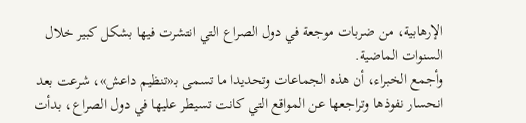الإرهابية، من ضربات موجعة في دول الصراع التي انتشرت فيها بشكل كبير خلال السنوات الماضية.
وأجمع الخبراء، أن هذه الجماعات وتحديدا ما تسمى بـ«تنظيم داعش»، شرعت بعد انحسار نفوذها وتراجعها عن المواقع التي كانت تسيطر عليها في دول الصراع، بدأت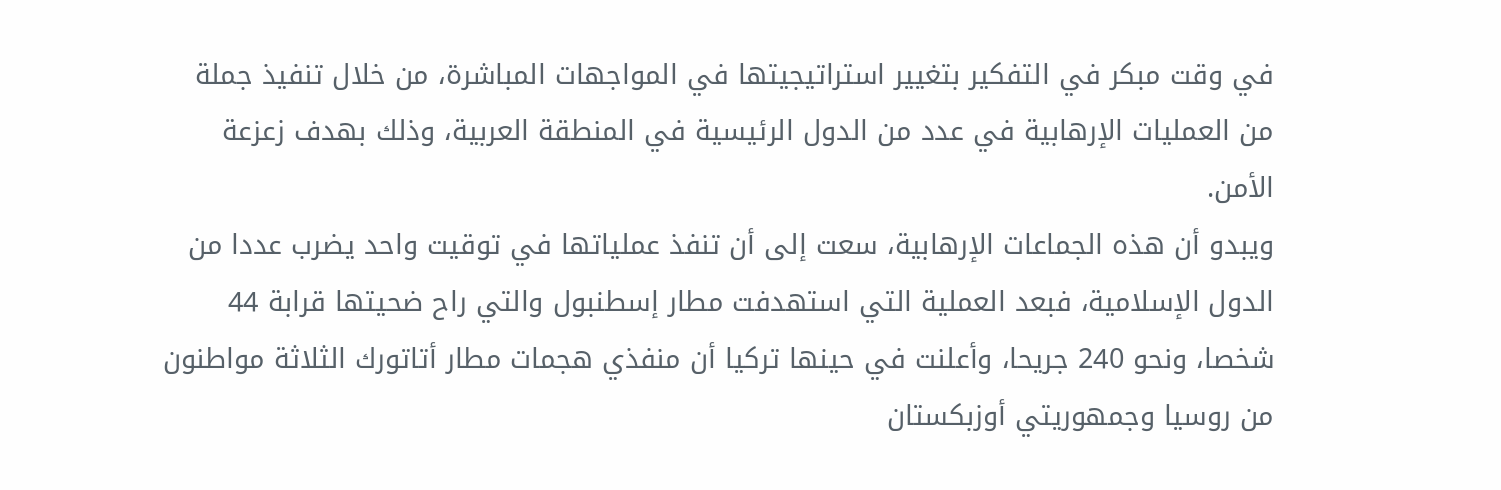في وقت مبكر في التفكير بتغيير استراتيجيتها في المواجهات المباشرة، من خلال تنفيذ جملة من العمليات الإرهابية في عدد من الدول الرئيسية في المنطقة العربية، وذلك بهدف زعزعة الأمن.
ويبدو أن هذه الجماعات الإرهابية، سعت إلى أن تنفذ عملياتها في توقيت واحد يضرب عددا من الدول الإسلامية، فبعد العملية التي استهدفت مطار إسطنبول والتي راح ضحيتها قرابة 44 شخصا، ونحو 240 جريحا، وأعلنت في حينها تركيا أن منفذي هجمات مطار أتاتورك الثلاثة مواطنون من روسيا وجمهوريتي أوزبكستان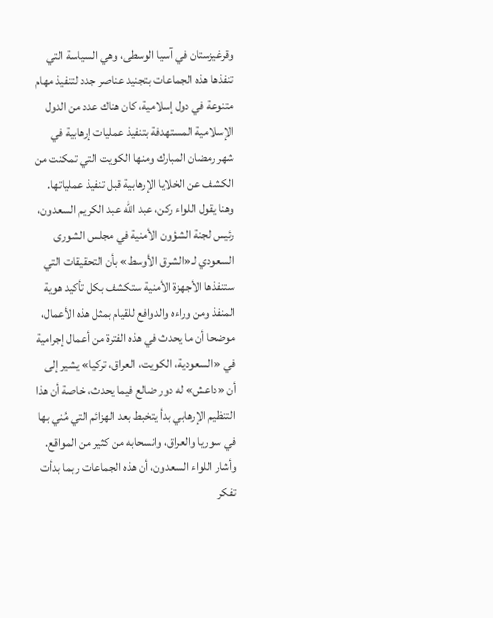وقرغيزستان في آسيا الوسطى، وهي السياسة التي تنفذها هذه الجماعات بتجنيد عناصر جدد لتنفيذ مهام متنوعة في دول إسلامية، كان هناك عدد من الدول الإسلامية المستهدفة بتنفيذ عمليات إرهابية في شهر رمضان المبارك ومنها الكويت التي تمكنت من الكشف عن الخلايا الإرهابية قبل تنفيذ عملياتها.
وهنا يقول اللواء ركن، عبد الله عبد الكريم السعدون، رئيس لجنة الشؤون الأمنية في مجلس الشورى السعودي لـ«الشرق الأوسط» بأن التحقيقات التي ستنفذها الأجهزة الأمنية ستكشف بكل تأكيد هوية المنفذ ومن وراءه والدوافع للقيام بمثل هذه الأعمال، موضحا أن ما يحدث في هذه الفترة من أعمال إجرامية في «السعودية، الكويت، العراق، تركيا» يشير إلى أن «داعش» له دور ضالع فيما يحدث، خاصة أن هذا التنظيم الإرهابي بدأ يتخبط بعد الهزائم التي مُني بها في سوريا والعراق، وانسحابه من كثير من المواقع.
وأشار اللواء السعدون، أن هذه الجماعات ربما بدأت تفكر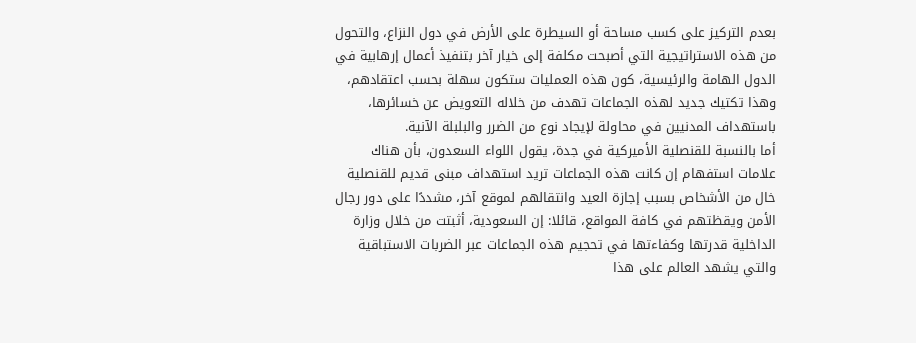بعدم التركيز على كسب مساحة أو السيطرة على الأرض في دول النزاع، والتحول من هذه الاستراتيجية التي أصبحت مكلفة إلى خيار آخر بتنفيذ أعمال إرهابية في الدول الهامة والرئيسية، كون هذه العمليات ستكون سهلة بحسب اعتقادهم، وهذا تكتيك جديد لهذه الجماعات تهدف من خلاله التعويض عن خسائرها، باستهداف المدنيين في محاولة لإيجاد نوع من الضرر والبلبلة الآنية.
أما بالنسبة للقنصلية الأميركية في جدة، يقول اللواء السعدون، بأن هناك علامات استفهام إن كانت هذه الجماعات تريد استهداف مبنى قديم للقنصلية خال من الأشخاص بسبب إجازة العيد وانتقالهم لموقع آخر، مشددًا على دور رجال الأمن ويقظتهم في كافة المواقع، قائلا: إن السعودية، أثبتت من خلال وزارة الداخلية قدرتها وكفاءتها في تحجيم هذه الجماعات عبر الضربات الاستباقية والتي يشهد العالم على هذا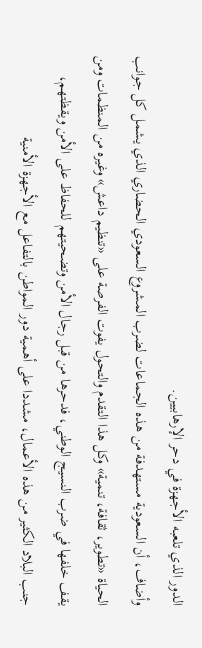الدور الذي تلعبه الأجهزة في دحر الإرهابيين.
وأضاف، أن السعودية مستهدفة من هذه الجماعات لضرب المشروع السعودي الحضاري الذي يشمل كل جوانب الحياة «تطوير، ثقافة، تنمية» وكل هذا التقدم والتحول يفوت الفرصة على «تنظيم داعش» وغيره من المنظمات ومن يقف خلفها في ضرب النسيج الوطني، فدحرها من قبل رجال الأمن وتضحيتهم للحفاظ على الأمن ويقظتهم، جنب البلاد الكثير من هذه الأعمال، مشددا على أهمية دور المواطن بالتفاعل مع الأجهزة الأمنية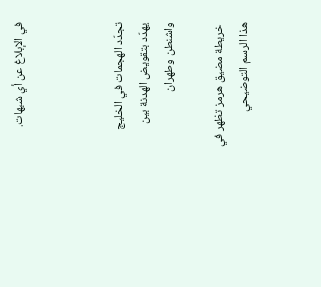في الإبلاغ عن أي شبهات.



تجدّد الهجمات في الخليج يهدّد بتقويض الهدنة بين واشنطن وطهران

 خريطة مضيق هرمز تظهر في هذا الرسم التوضيحي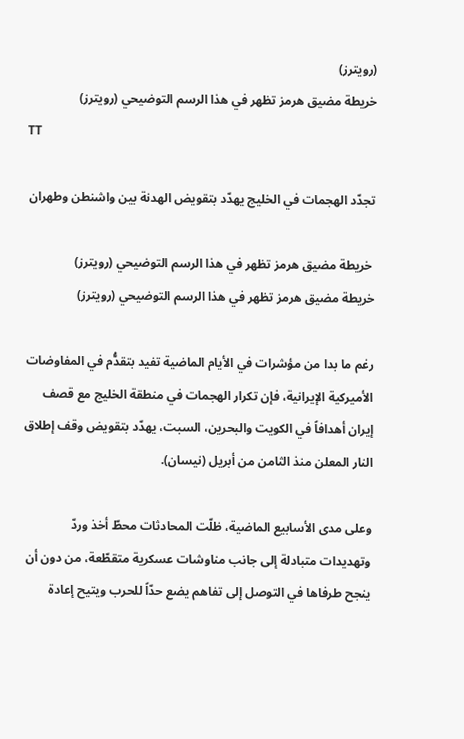(رويترز)
خريطة مضيق هرمز تظهر في هذا الرسم التوضيحي (رويترز)
TT

تجدّد الهجمات في الخليج يهدّد بتقويض الهدنة بين واشنطن وطهران

 خريطة مضيق هرمز تظهر في هذا الرسم التوضيحي (رويترز)
خريطة مضيق هرمز تظهر في هذا الرسم التوضيحي (رويترز)

رغم ما بدا من مؤشرات في الأيام الماضية تفيد بتقدُّم في المفاوضات الأميركية الإيرانية، فإن تكرار الهجمات في منطقة الخليج مع قصف إيران أهدافاً في الكويت والبحرين، السبت، يهدّد بتقويض وقف إطلاق النار المعلن منذ الثامن من أبريل (نيسان).

وعلى مدى الأسابيع الماضية، ظلّت المحادثات محطّ أخذ وردّ وتهديدات متبادلة إلى جانب مناوشات عسكرية متقطّعة، من دون أن ينجح طرفاها في التوصل إلى تفاهم يضع حدّاً للحرب ويتيح إعادة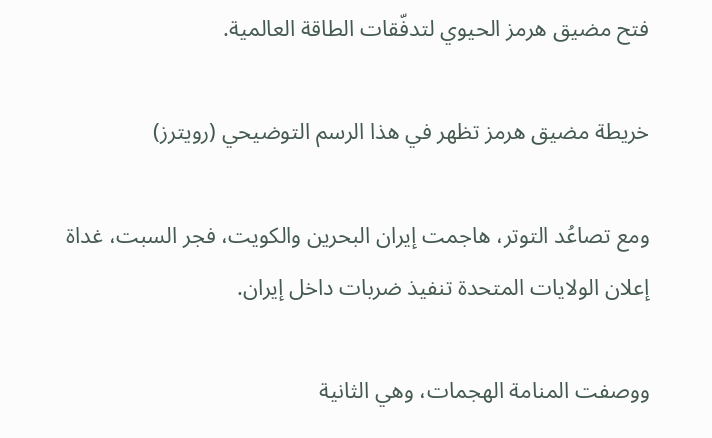فتح مضيق هرمز الحيوي لتدفّقات الطاقة العالمية.

خريطة مضيق هرمز تظهر في هذا الرسم التوضيحي (رويترز)

ومع تصاعُد التوتر، هاجمت إيران البحرين والكويت، فجر السبت، غداة إعلان الولايات المتحدة تنفيذ ضربات داخل إيران.

ووصفت المنامة الهجمات، وهي الثانية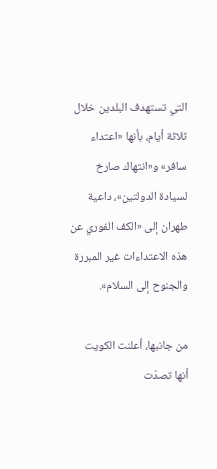التي تستهدف البلدين خلال ثلاثة أيام، بأنها «اعتداء سافر» و«انتهاك صارخ لسيادة الدولتين»، داعية طهران إلى «الكف الفوري عن هذه الاعتداءات غير المبررة والجنوح إلى السلام».

من جانبها، أعلنت الكويت أنها تصدّت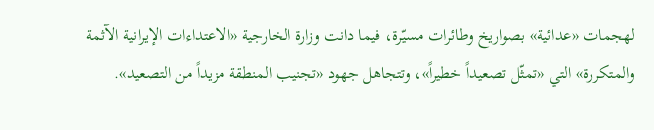لهجمات «عدائية» بصواريخ وطائرات مسيّرة، فيما دانت وزارة الخارجية «الاعتداءات الإيرانية الآثمة والمتكررة» التي «تمثّل تصعيداً خطيراً»، وتتجاهل جهود «تجنيب المنطقة مزيداً من التصعيد».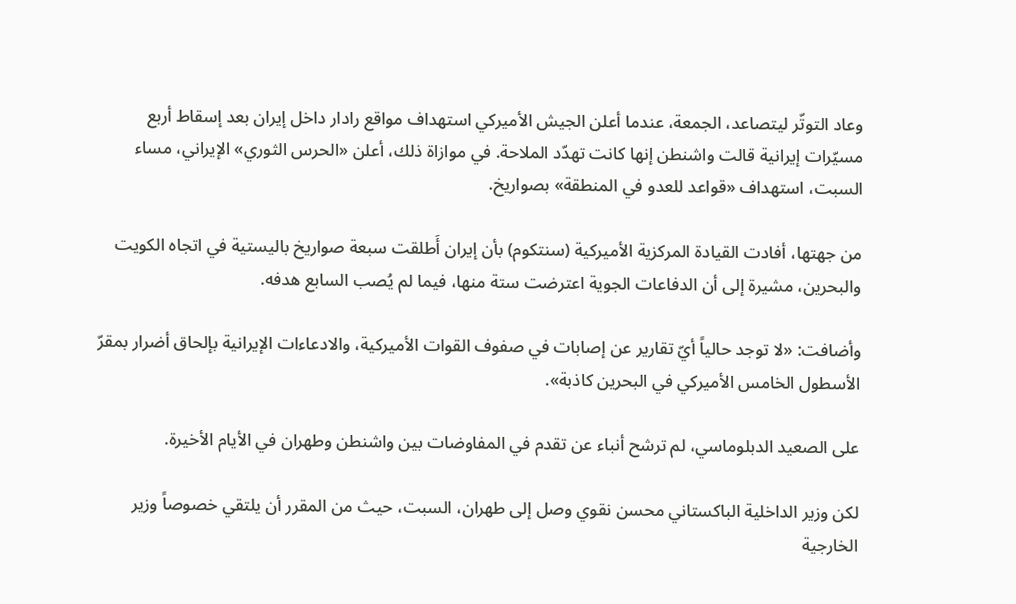وعاد التوتّر ليتصاعد، الجمعة، عندما أعلن الجيش الأميركي استهداف مواقع رادار داخل إيران بعد إسقاط أربع مسيّرات إيرانية قالت واشنطن إنها كانت تهدّد الملاحة. في موازاة ذلك، أعلن «الحرس الثوري» الإيراني، مساء السبت، استهداف «قواعد للعدو في المنطقة» بصواريخ.

من جهتها، أفادت القيادة المركزية الأميركية (سنتكوم) بأن إيران أَطلقت سبعة صواريخ باليستية في اتجاه الكويت والبحرين، مشيرة إلى أن الدفاعات الجوية اعترضت ستة منها، فيما لم يُصب السابع هدفه.

وأضافت: «لا توجد حالياً أيّ تقارير عن إصابات في صفوف القوات الأميركية، والادعاءات الإيرانية بإلحاق أضرار بمقرّ الأسطول الخامس الأميركي في البحرين كاذبة».

على الصعيد الدبلوماسي، لم ترشح أنباء عن تقدم في المفاوضات بين واشنطن وطهران في الأيام الأخيرة.

لكن وزير الداخلية الباكستاني محسن نقوي وصل إلى طهران، السبت، حيث من المقرر أن يلتقي خصوصاً وزير الخارجية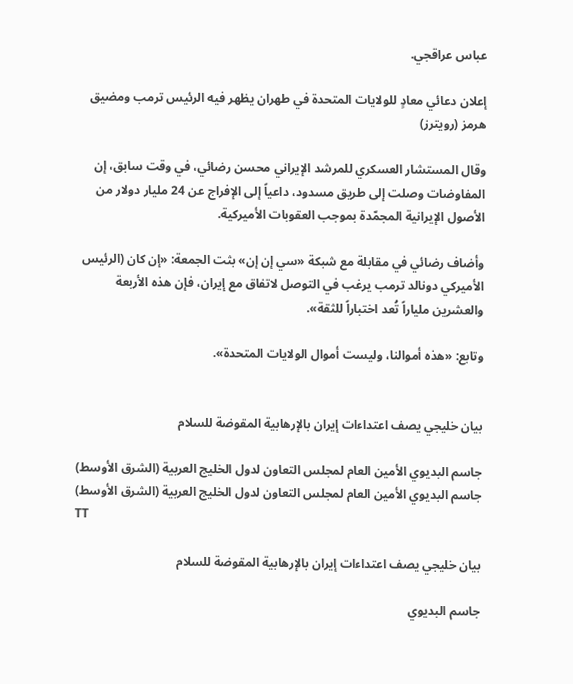عباس عراقجي.

إعلان دعائي معادٍ للولايات المتحدة في طهران يظهر فيه الرئيس ترمب ومضيق هرمز (رويترز)

وقال المستشار العسكري للمرشد الإيراني محسن رضائي، في وقت سابق، إن المفاوضات وصلت إلى طريق مسدود، داعياً إلى الإفراج عن 24 مليار دولار من الأصول الإيرانية المجمّدة بموجب العقوبات الأميركية.

وأضاف رضائي في مقابلة مع شبكة «سي إن إن» بثت الجمعة: «إن كان (الرئيس الأميركي دونالد ترمب يرغب في التوصل لاتفاق مع إيران، فإن هذه الأربعة والعشرين ملياراً تُعد اختباراً للثقة».

وتابع: «هذه أموالنا، وليست أموال الولايات المتحدة».


بيان خليجي يصف اعتداءات إيران بالإرهابية المقوضة للسلام

جاسم البديوي الأمين العام لمجلس التعاون لدول الخليج العربية (الشرق الأوسط)
جاسم البديوي الأمين العام لمجلس التعاون لدول الخليج العربية (الشرق الأوسط)
TT

بيان خليجي يصف اعتداءات إيران بالإرهابية المقوضة للسلام

جاسم البديوي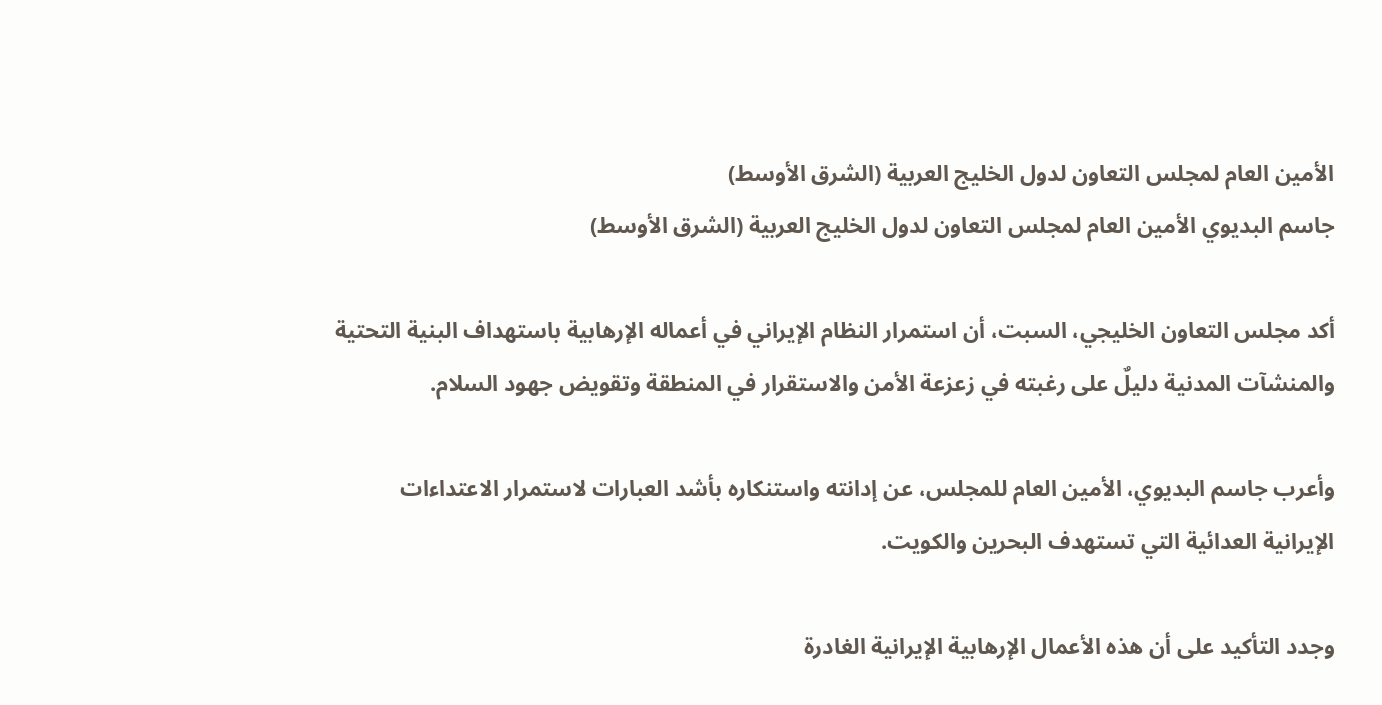الأمين العام لمجلس التعاون لدول الخليج العربية (الشرق الأوسط)
جاسم البديوي الأمين العام لمجلس التعاون لدول الخليج العربية (الشرق الأوسط)

أكد مجلس التعاون الخليجي، السبت، أن استمرار النظام الإيراني في أعماله الإرهابية باستهداف البنية التحتية والمنشآت المدنية دليلٌ على رغبته في زعزعة الأمن والاستقرار في المنطقة وتقويض جهود السلام.

وأعرب جاسم البديوي، الأمين العام للمجلس، عن إدانته واستنكاره بأشد العبارات لاستمرار الاعتداءات الإيرانية العدائية التي تستهدف البحرين والكويت.

وجدد التأكيد على أن هذه الأعمال الإرهابية الإيرانية الغادرة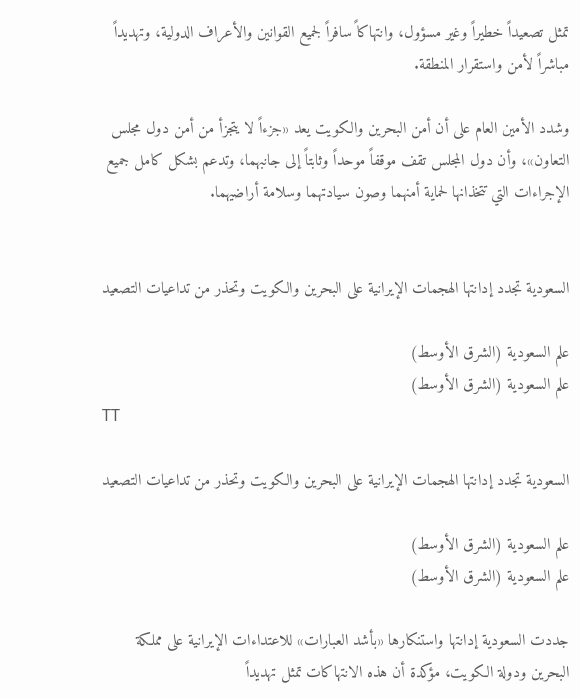تمثل تصعيداً خطيراً وغير مسؤول، وانتهاكاً سافراً لجميع القوانين والأعراف الدولية، وتهديداً مباشراً لأمن واستقرار المنطقة.

وشدد الأمين العام على أن أمن البحرين والكويت يعد «جزءاً لا يتجزأ من أمن دول مجلس التعاون»، وأن دول المجلس تقف موقفاً موحداً وثابتاً إلى جانبهما، وتدعم بشكل كامل جميع الإجراءات التي تتخذانها لحماية أمنهما وصون سيادتهما وسلامة أراضيهما.


السعودية تجدد إدانتها الهجمات الإيرانية على البحرين والكويت وتحذر من تداعيات التصعيد

علم السعودية (الشرق الأوسط)
علم السعودية (الشرق الأوسط)
TT

السعودية تجدد إدانتها الهجمات الإيرانية على البحرين والكويت وتحذر من تداعيات التصعيد

علم السعودية (الشرق الأوسط)
علم السعودية (الشرق الأوسط)

جددت السعودية إدانتها واستنكارها «بأشد العبارات» للاعتداءات الإيرانية على مملكة البحرين ودولة الكويت، مؤكدة أن هذه الانتهاكات تمثل تهديداً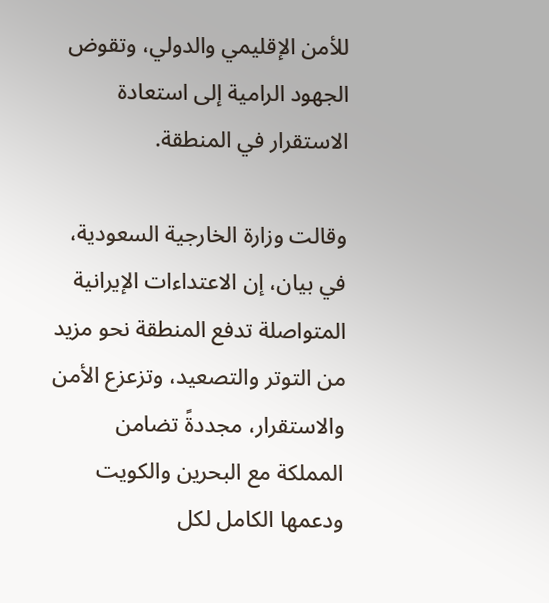للأمن الإقليمي والدولي، وتقوض الجهود الرامية إلى استعادة الاستقرار في المنطقة.

وقالت وزارة الخارجية السعودية، في بيان، إن الاعتداءات الإيرانية المتواصلة تدفع المنطقة نحو مزيد من التوتر والتصعيد، وتزعزع الأمن والاستقرار، مجددةً تضامن المملكة مع البحرين والكويت ودعمها الكامل لكل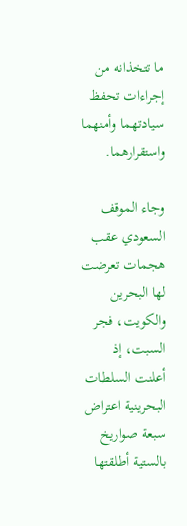ما تتخذانه من إجراءات تحفظ سيادتهما وأمنهما واستقرارهما.

وجاء الموقف السعودي عقب هجمات تعرضت لها البحرين والكويت، فجر السبت، إذ أعلنت السلطات البحرينية اعتراض سبعة صواريخ بالستية أطلقتها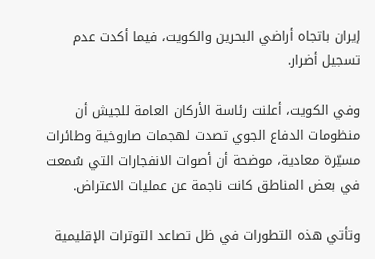إيران باتجاه أراضي البحرين والكويت، فيما أكدت عدم تسجيل أضرار.

وفي الكويت، أعلنت رئاسة الأركان العامة للجيش أن منظومات الدفاع الجوي تصدت لهجمات صاروخية وطائرات مسيّرة معادية، موضحة أن أصوات الانفجارات التي سُمعت في بعض المناطق كانت ناجمة عن عمليات الاعتراض.

وتأتي هذه التطورات في ظل تصاعد التوترات الإقليمية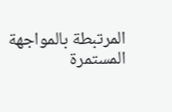المرتبطة بالمواجهة المستمرة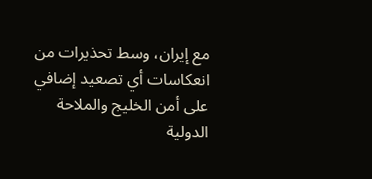مع إيران، وسط تحذيرات من انعكاسات أي تصعيد إضافي على أمن الخليج والملاحة الدولية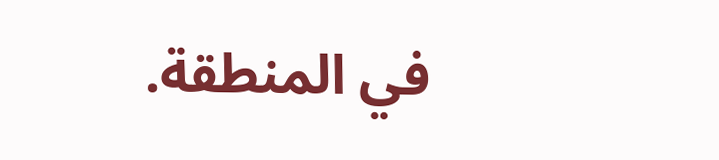في المنطقة.